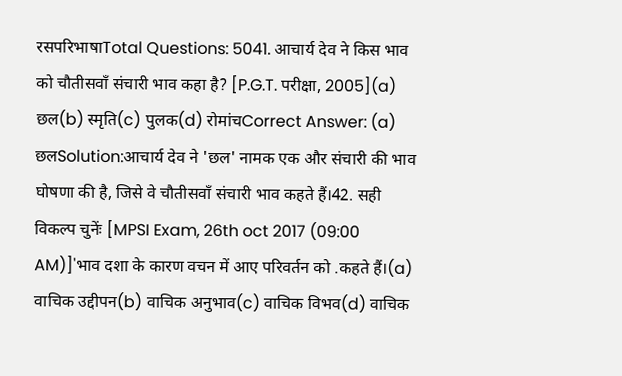रसपरिभाषाTotal Questions: 5041. आचार्य देव ने किस भाव को चौतीसवाँ संचारी भाव कहा है? [P.G.T. परीक्षा, 2005](a) छल(b) स्मृति(c) पुलक(d) रोमांचCorrect Answer: (a) छलSolution:आचार्य देव ने 'छल' नामक एक और संचारी की भाव घोषणा की है, जिसे वे चौतीसवाँ संचारी भाव कहते हैं।42. सही विकल्प चुनेंः [MPSI Exam, 26th oct 2017 (09:00 AM)]'भाव दशा के कारण वचन में आए परिवर्तन को .कहते हैं।(a) वाचिक उद्दीपन(b) वाचिक अनुभाव(c) वाचिक विभव(d) वाचिक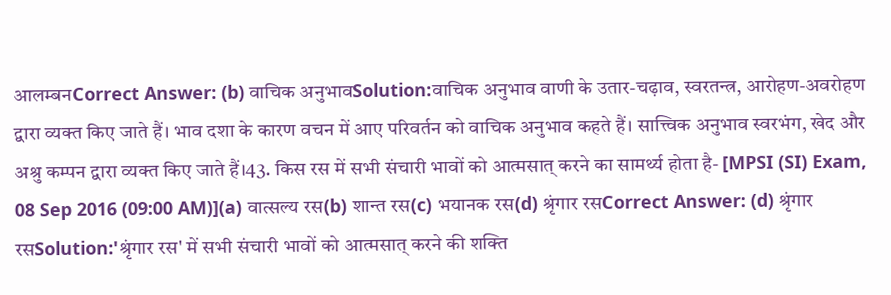आलम्बनCorrect Answer: (b) वाचिक अनुभावSolution:वाचिक अनुभाव वाणी के उतार-चढ़ाव, स्वरतन्त्र, आरोहण-अवरोहण द्वारा व्यक्त किए जाते हैं। भाव दशा के कारण वचन में आए परिवर्तन को वाचिक अनुभाव कहते हैं। सात्त्विक अनुभाव स्वरभंग, खेद और अश्रु कम्पन द्वारा व्यक्त किए जाते हैं।43. किस रस में सभी संचारी भावों को आत्मसात् करने का सामर्थ्य होता है- [MPSI (SI) Exam, 08 Sep 2016 (09:00 AM)](a) वात्सल्य रस(b) शान्त रस(c) भयानक रस(d) श्रृंगार रसCorrect Answer: (d) श्रृंगार रसSolution:'श्रृंगार रस' में सभी संचारी भावों को आत्मसात् करने की शक्ति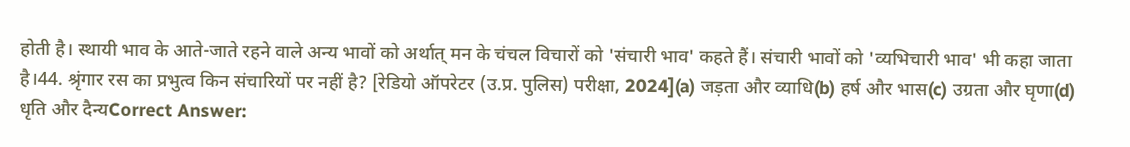होती है। स्थायी भाव के आते-जाते रहने वाले अन्य भावों को अर्थात् मन के चंचल विचारों को 'संचारी भाव' कहते हैं। संचारी भावों को 'व्यभिचारी भाव' भी कहा जाता है।44. श्रृंगार रस का प्रभुत्व किन संचारियों पर नहीं है? [रेडियो ऑपरेटर (उ.प्र. पुलिस) परीक्षा, 2024](a) जड़ता और व्याधि(b) हर्ष और भास(c) उग्रता और घृणा(d) धृति और दैन्यCorrect Answer: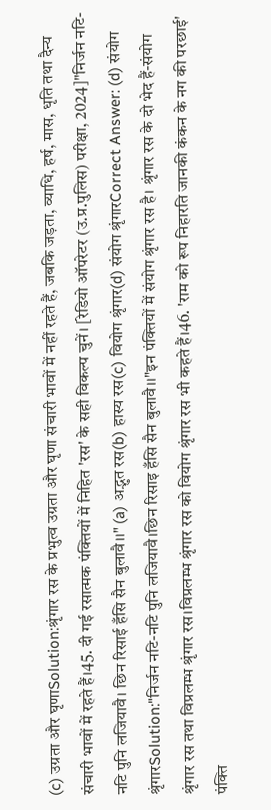(c) उग्रता और घृणाSolution:श्रृंगार रस के प्रभुत्व उग्रता और घृणा संचारी भावों में नहीं रहते हैं, जबकि जड़ता, व्याधि, हर्ष, मास, धृति तथा दैन्य संचारी भावों में रहते हैं।45. दी गई रसात्मक पंक्तियों में निहित 'रस' के सही विकल्प चुनें। [रेडियो ऑपरेटर (उ.प्र.पुलिस) परीक्षा, 2024]"निर्जन नटि-नटि पुनि लजियावै। छिन रिसाई हँसि सैन बुलावै।।" (a) अद्भुत रस(b) हास्य रस(c) वियोग श्रृंगार(d) संयोग श्रृंगारCorrect Answer: (d) संयोग श्रृंगारSolution:"निर्जन नटि-नटि पुनि लजियावै।छिन रिसाइ हँसि सैन बुलावै।।"इन पंक्तियों में संयोग श्रृंगार रस है। श्रृंगार रस के दो भेद हैं-संयोग श्रृंगार रस तथा विप्रलम्भ श्रृंगार रस।विप्रलम्भ श्रृंगार रस को वियोग श्रृंगार रस भी कहते हैं।46. 'राम को रूप निहारति जानकी कंकन के नग की परछाई' पंक्ति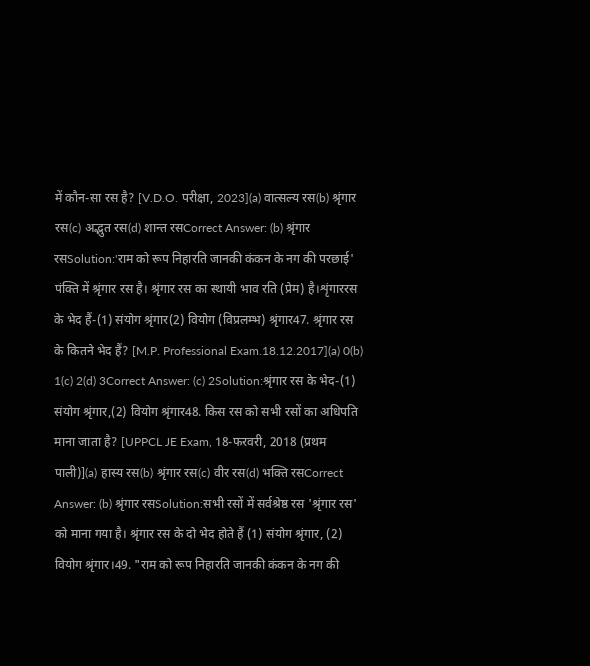में कौन-सा रस है? [V.D.O. परीक्षा, 2023](a) वात्सल्य रस(b) श्रृंगार रस(c) अद्भुत रस(d) शान्त रसCorrect Answer: (b) श्रृंगार रसSolution:'राम को रूप निहारति जानकी कंकन के नग की परछाई' पंक्ति में श्रृंगार रस है। श्रृंगार रस का स्थायी भाव रति (प्रेम) है।शृंगाररस के भेद हैं-(1) संयोग श्रृंगार(2) वियोग (विप्रलम्भ) श्रृंगार47. श्रृंगार रस के कितने भेद हैं? [M.P. Professional Exam.18.12.2017](a) 0(b) 1(c) 2(d) 3Correct Answer: (c) 2Solution:श्रृंगार रस के भेद-(1) संयोग श्रृंगार,(2) वियोग श्रृंगार48. किस रस को सभी रसों का अधिपति माना जाता है? [UPPCL JE Exam, 18-फरवरी, 2018 (प्रथम पाली)](a) हास्य रस(b) श्रृंगार रस(c) वीर रस(d) भक्ति रसCorrect Answer: (b) श्रृंगार रसSolution:सभी रसों में सर्वश्रेष्ठ रस 'श्रृंगार रस' को माना गया है। श्रृंगार रस के दो भेद होते हैं (1) संयोग श्रृंगार, (2) वियोग श्रृंगार।49. "राम को रूप निहारति जानकी कंकन के नग की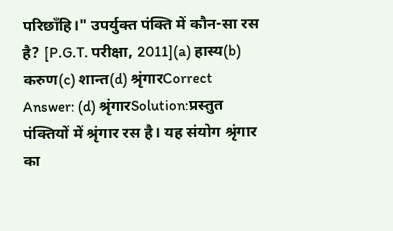परिछाँहि।" उपर्युक्त पंक्ति में कौन-सा रस है? [P.G.T. परीक्षा, 2011](a) हास्य(b) करुण(c) शान्त(d) श्रृंगारCorrect Answer: (d) श्रृंगारSolution:प्रस्तुत पंक्तियों में श्रृंगार रस है। यह संयोग श्रृंगार का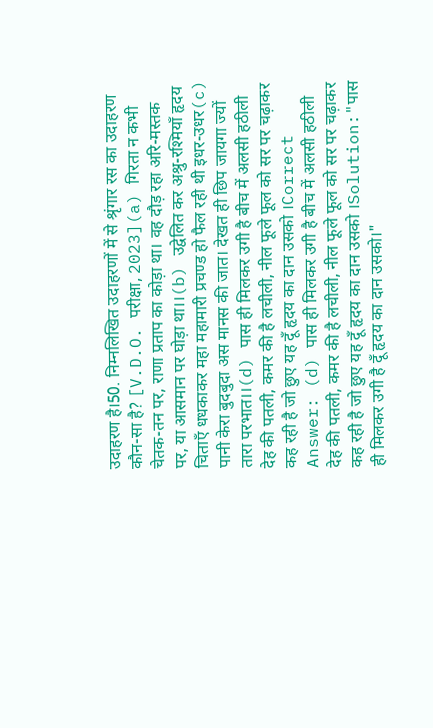उदाहरण है।50. निम्नलिखित उदाहरणों में से श्रृंगार रस का उदाहरण कौन-सा है? [V.D.O. परीक्षा, 2023](a) गिरता न कभी चेतक-तन पर, राणा प्रताप का कोड़ा था। वह दौड़ रहा अरि-मस्तक पर, या आसमान पर घोड़ा था।।(b) उद्वेलित कर अश्रु-रश्मियाँ हृदय चिताएँ धधकाकर महा महामारी प्रचण्ड हो फैल रही थी इधर-उधर(c) पानी केरा बुदबुदा अस मानस की जात। देखत ही छिप जायगा ज्यों तारा परभात।।(d) पास ही मिलकर उगी है बीच में अलसी हठीली देह की पतली, कमर की है लचीली, नील फूले फूल को सर पर चढ़ाकर कह रही है जो छुए यह दूँ हृदय का दान उसको ।Correct Answer: (d) पास ही मिलकर उगी है बीच में अलसी हठीली देह की पतली, कमर की है लचीली, नील फूले फूल को सर पर चढ़ाकर कह रही है जो छुए यह दूँ हृदय का दान उसको ।Solution:"पास ही मिलकर उगी है दूँ हृदय का दान उसको।"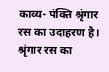काव्य- पंक्ति श्रृंगार रस का उदाहरण है। श्रृंगार रस का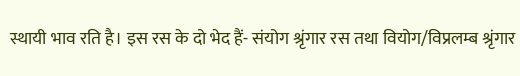स्थायी भाव रति है। इस रस के दो भेद हैं- संयोग श्रृंगार रस तथा वियोग/विप्रलम्ब श्रृंगार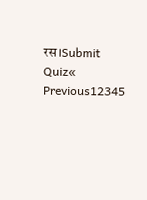रस।Submit Quiz« Previous12345